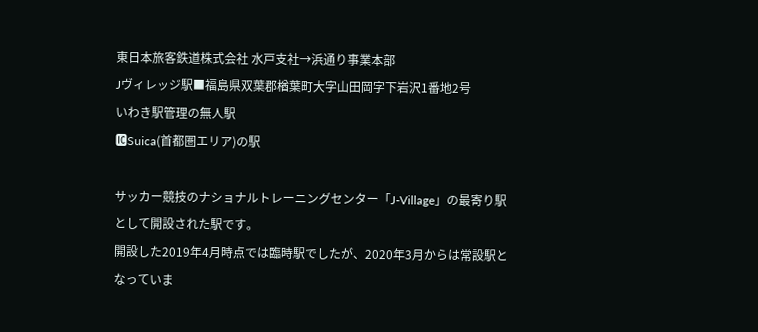東日本旅客鉄道株式会社 水戸支社→浜通り事業本部
Jヴィレッジ駅■福島県双葉郡楢葉町大字山田岡字下岩沢1番地2号
いわき駅管理の無人駅
🆋Suica(首都圏エリア)の駅

サッカー競技のナショナルトレーニングセンター「J-Village」の最寄り駅として開設された駅です。
開設した2019年4月時点では臨時駅でしたが、2020年3月からは常設駅となっていま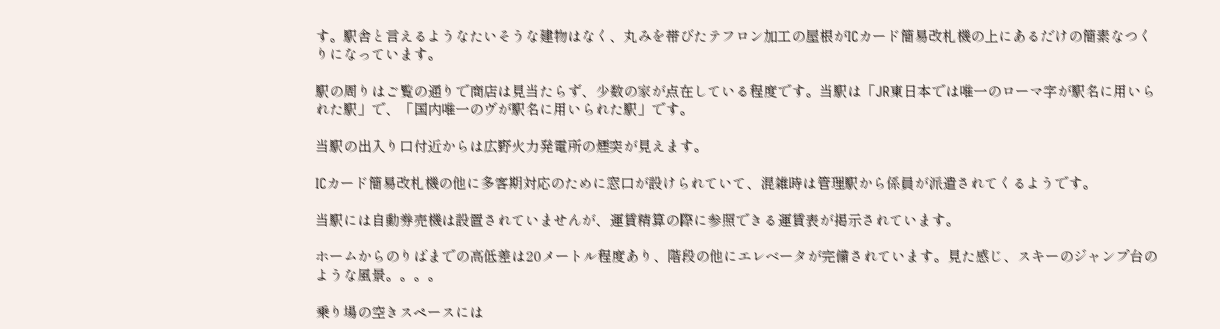す。駅舎と言えるようなたいそうな建物はなく、丸みを帯びたテフロン加工の屋根がICカード簡易改札機の上にあるだけの簡素なつくりになっています。

駅の周りはご覧の通りで商店は見当たらず、少数の家が点在している程度です。当駅は「JR東日本では唯一のローマ字が駅名に用いられた駅」で、「国内唯一のヴが駅名に用いられた駅」です。

当駅の出入り口付近からは広野火力発電所の煙突が見えます。

ICカード簡易改札機の他に多客期対応のために窓口が設けられていて、混雑時は管理駅から係員が派遣されてくるようです。

当駅には自動券売機は設置されていませんが、運賃精算の際に参照できる運賃表が掲示されています。

ホームからのりばまでの高低差は20メートル程度あり、階段の他にエレベータが完備されています。見た感じ、スキーのジャンプ台のような風景。。。。

乗り場の空きスペースには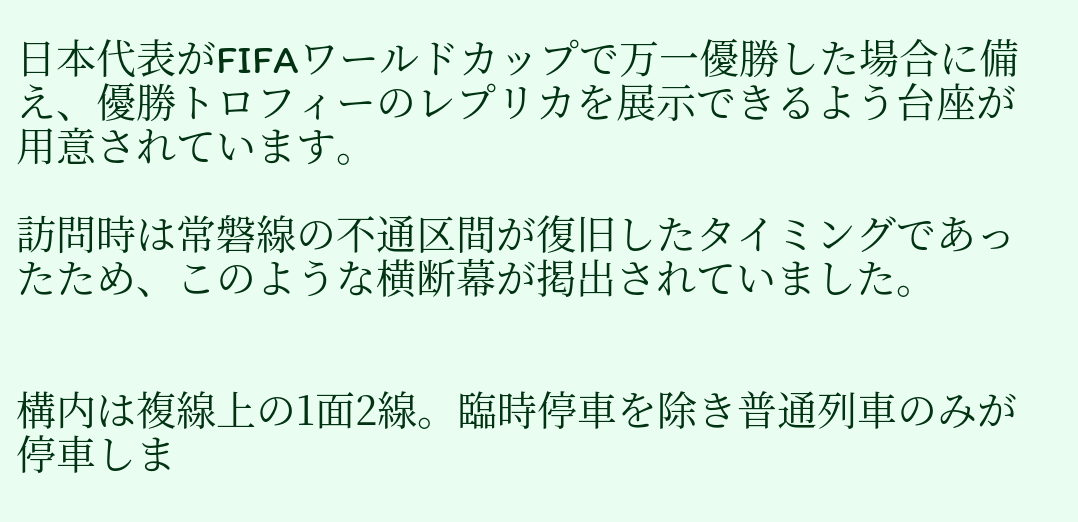日本代表がFIFAワールドカップで万一優勝した場合に備え、優勝トロフィーのレプリカを展示できるよう台座が用意されています。

訪問時は常磐線の不通区間が復旧したタイミングであったため、このような横断幕が掲出されていました。


構内は複線上の1面2線。臨時停車を除き普通列車のみが停車しま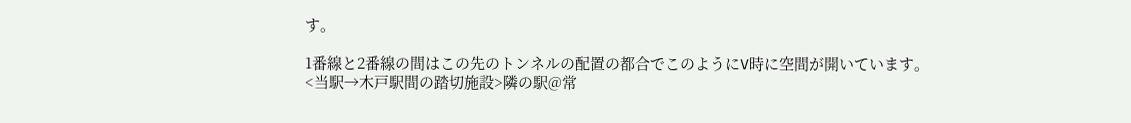す。

1番線と2番線の間はこの先のトンネルの配置の都合でこのようにV時に空間が開いています。
<当駅→木戸駅間の踏切施設>隣の駅@常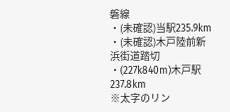磐線
・(未確認)当駅235.9km
・(未確認)木戸陸前新浜街道踏切
・(227k840m)木戸駅237.8km
※太字のリン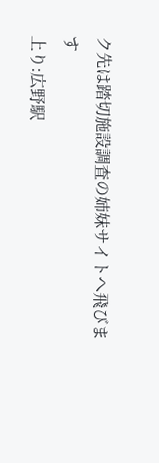ク先は踏切施設調査の姉妹サイトへ飛びます
上り:広野駅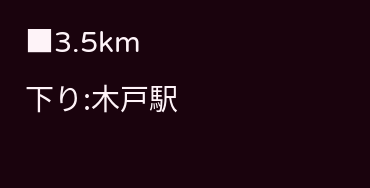■3.5km
下り:木戸駅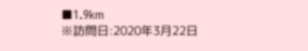■1.9km
※訪問日:2020年3月22日